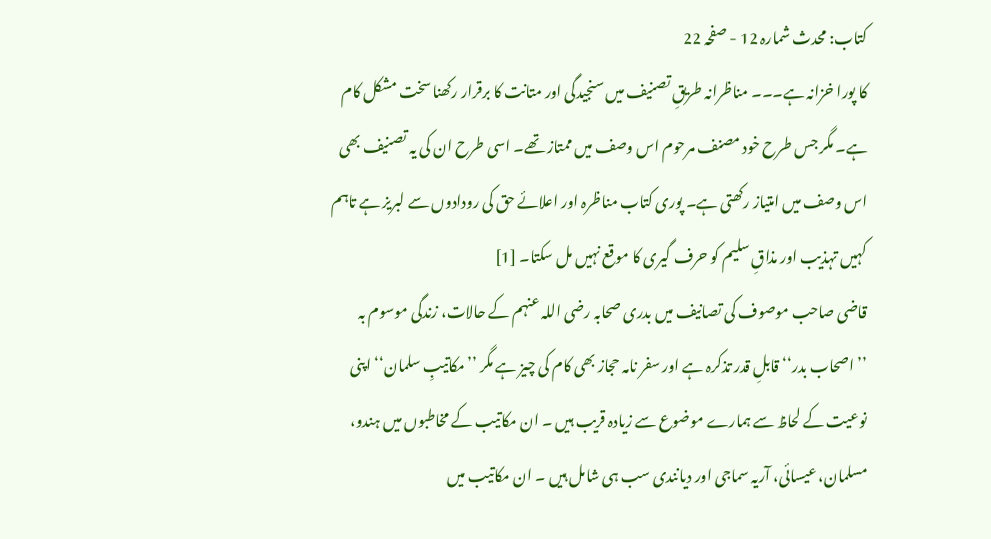کتاب: محدث شمارہ 12 - صفحہ 22
کا پورا خزانہ ہے۔۔۔ مناظرانہ طریقِ تصنیف میں سنجیدگی اور متانت کا برقرار رکھنا سخت مشکل کام ہے۔ مگر جس طرح خود مصنف مرحوم اس وصف میں ممتاز تھے۔ اسی طرح ان کی یہ تصنیف بھی اس وصف میں امتیاز رکھتی ہے۔ پوری کتاب مناظرہ اور اعلائے حق کی رودادوں سے لبریز ہے تاہم کہیں تہذیب اور مذاقِ سلیم کو حرف گیری کا موقع نہیں مل سکتا۔ [1]
قاضی صاحب موصوف کی تصانیف میں بدری صحابہ رضی اللہ عنہم کے حالات، زندگی موسوم بہ ’’اصحاب بدر‘‘ قابلِ قدر تذکرہ ہے اور سفر نامہ حجاز بھی کام کی چیز ہے مگر ’’مکاتیبِ سلمان‘‘ اپنی نوعیت کے لحاظ سے ہمارے موضوع سے زیادہ قریب ہیں ۔ ان مکاتیب کے مخاطبوں میں ہندو، مسلمان، عیسائی، آریہ سماجی اور دیانندی سب ہی شامل ہیں ۔ ان مکاتیب میں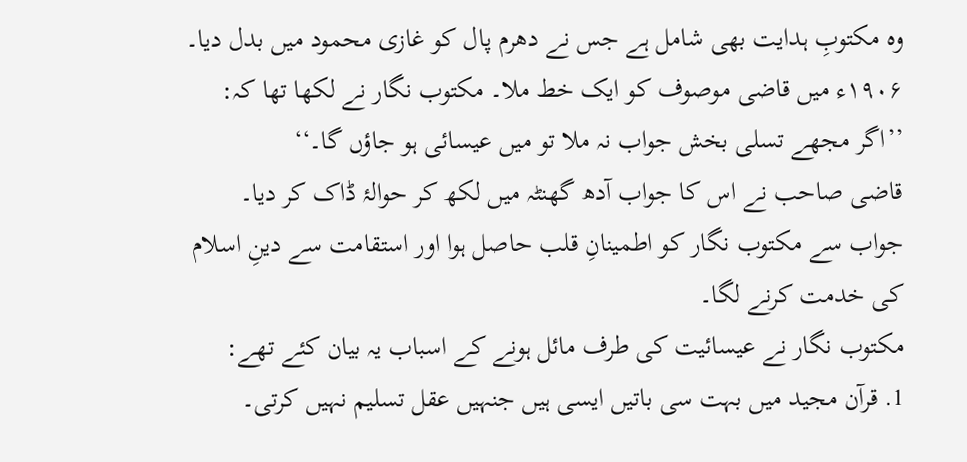وہ مکتوبِ ہدایت بھی شامل ہے جس نے دھرم پال کو غازی محمود میں بدل دیا۔
۱۹۰۶ء میں قاضی موصوف کو ایک خط ملا۔ مکتوب نگار نے لکھا تھا کہ:
’’اگر مجھے تسلی بخش جواب نہ ملا تو میں عیسائی ہو جاؤں گا۔‘‘
قاضی صاحب نے اس کا جواب آدھ گھنٹہ میں لکھ کر حوالۂ ڈاک کر دیا۔ جواب سے مکتوب نگار کو اطمینانِ قلب حاصل ہوا اور استقامت سے دینِ اسلام کی خدمت کرنے لگا۔
مکتوب نگار نے عیسائیت کی طرف مائل ہونے کے اسباب یہ بیان کئے تھے:
1. قرآن مجید میں بہت سی باتیں ایسی ہیں جنہیں عقل تسلیم نہیں کرتی۔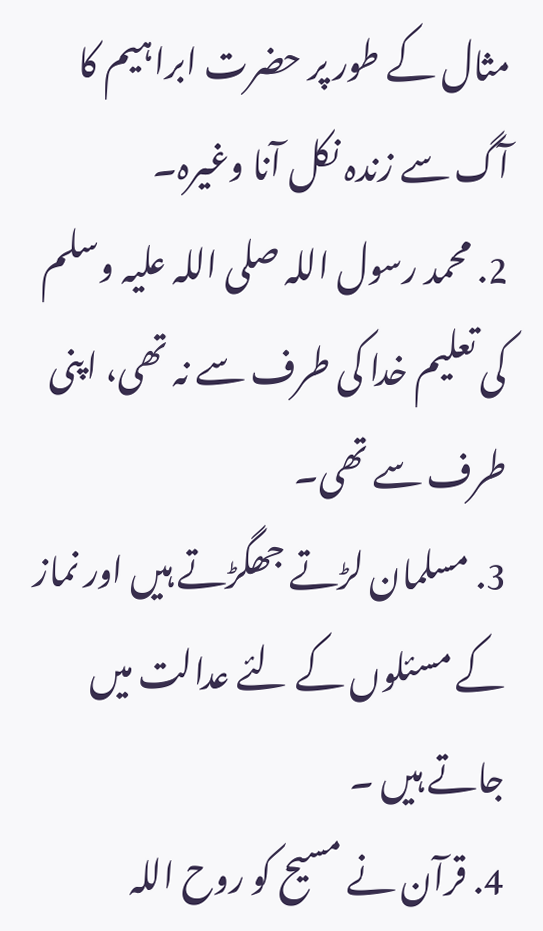مثال کے طور پر حضرت ابراہیم کا آگ سے زندہ نکل آنا وغیرہ۔
2. محمد رسول اللہ صلی اللہ علیہ وسلم کی تعلیم خدا کی طرف سے نہ تھی، اپنی طرف سے تھی۔
3. مسلمان لڑتے جھگڑتے ہیں اور نماز کے مسئلوں کے لئے عدالت میں جاتے ہیں ۔
4. قرآن نے مسیح کو روح اللہ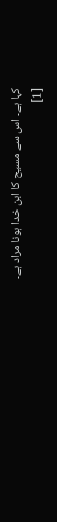کہا ہے۔ اس سے مسیح کا ابن خدا ہونا مراد ہے۔
[1]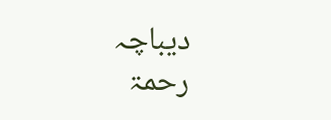دیباچہ رحمۃ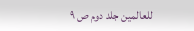للعالمین جلد دوم ص ۹